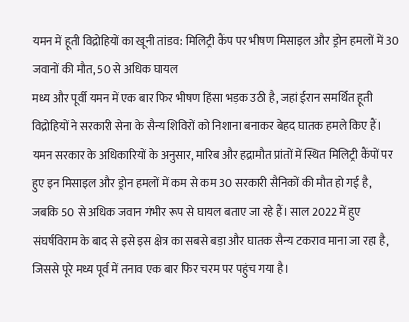यमन में हूती विद्रोहियों का खूनी तांडव: मिलिट्री कैंप पर भीषण मिसाइल और ड्रोन हमलों में 30 जवानों की मौत, 50 से अधिक घायल
मध्य और पूर्वी यमन में एक बार फिर भीषण हिंसा भड़क उठी है, जहां ईरान समर्थित हूती विद्रोहियों ने सरकारी सेना के सैन्य शिविरों को निशाना बनाकर बेहद घातक हमले किए हैं। यमन सरकार के अधिकारियों के अनुसार, मारिब और हद्रामौत प्रांतों में स्थित मिलिट्री कैंपों पर हुए इन मिसाइल और ड्रोन हमलों में कम से कम 30 सरकारी सैनिकों की मौत हो गई है, जबकि 50 से अधिक जवान गंभीर रूप से घायल बताए जा रहे हैं। साल 2022 में हुए संघर्षविराम के बाद से इसे इस क्षेत्र का सबसे बड़ा और घातक सैन्य टकराव माना जा रहा है, जिससे पूरे मध्य पूर्व में तनाव एक बार फिर चरम पर पहुंच गया है।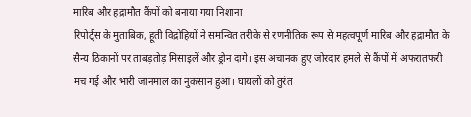मारिब और हद्रामौत कैंपों को बनाया गया निशाना
रिपोर्ट्स के मुताबिक, हूती विद्रोहियों ने समन्वित तरीके से रणनीतिक रूप से महत्वपूर्ण मारिब और हद्रामौत के सैन्य ठिकानों पर ताबड़तोड़ मिसाइलें और ड्रोन दागे। इस अचानक हुए जोरदार हमले से कैंपों में अफरातफरी मच गई और भारी जानमाल का नुकसान हुआ। घायलों को तुरंत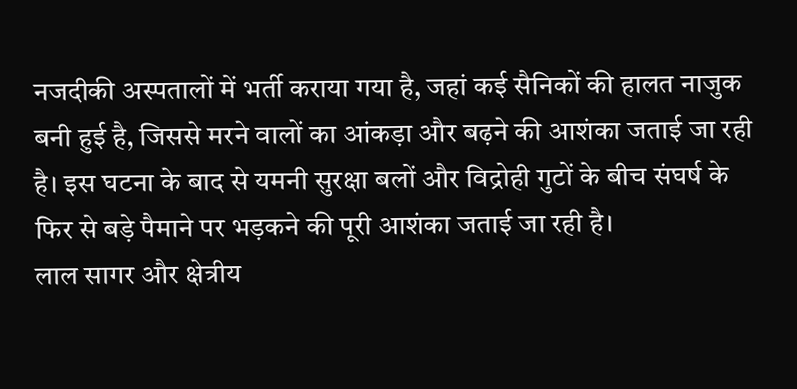नजदीकी अस्पतालों में भर्ती कराया गया है, जहां कई सैनिकों की हालत नाजुक बनी हुई है, जिससे मरने वालों का आंकड़ा और बढ़ने की आशंका जताई जा रही है। इस घटना के बाद से यमनी सुरक्षा बलों और विद्रोही गुटों के बीच संघर्ष के फिर से बड़े पैमाने पर भड़कने की पूरी आशंका जताई जा रही है।
लाल सागर और क्षेत्रीय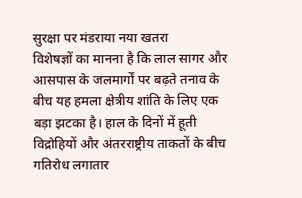सुरक्षा पर मंडराया नया खतरा
विशेषज्ञों का मानना है कि लाल सागर और आसपास के जलमार्गों पर बढ़ते तनाव के बीच यह हमला क्षेत्रीय शांति के लिए एक बड़ा झटका है। हाल के दिनों में हूती विद्रोहियों और अंतरराष्ट्रीय ताकतों के बीच गतिरोध लगातार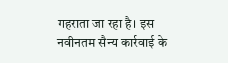गहराता जा रहा है। इस नवीनतम सैन्य कार्रवाई के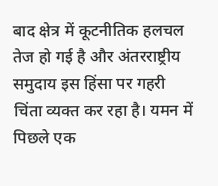बाद क्षेत्र में कूटनीतिक हलचल तेज हो गई है और अंतरराष्ट्रीय समुदाय इस हिंसा पर गहरी चिंता व्यक्त कर रहा है। यमन में पिछले एक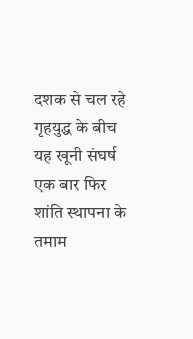दशक से चल रहे गृहयुद्ध के बीच यह खूनी संघर्ष एक बार फिर शांति स्थापना के तमाम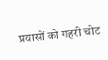प्रयासों को गहरी चोट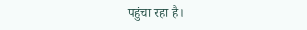पहुंचा रहा है।